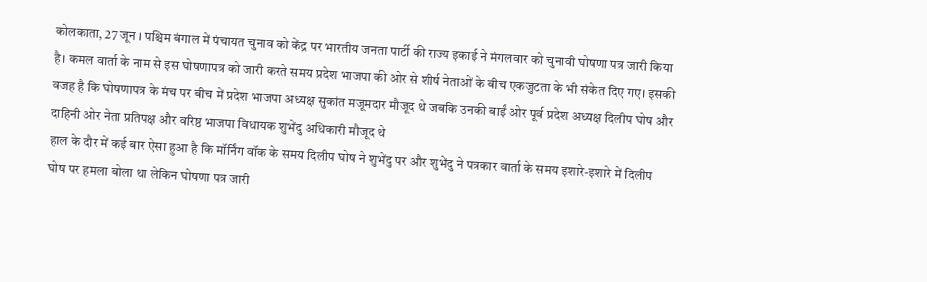कोलकाता, 27 जून । पश्चिम बंगाल में पंचायत चुनाव को केंद्र पर भारतीय जनता पार्टी की राज्य इकाई ने मंगलवार को चुनावी घोषणा पत्र जारी किया है। कमल वार्ता के नाम से इस घोषणापत्र को जारी करते समय प्रदेश भाजपा की ओर से शीर्ष नेताओं के बीच एकजुटता के भी संकेत दिए गए। इसकी वजह है कि घोषणापत्र के मंच पर बीच में प्रदेश भाजपा अध्यक्ष सुकांत मजूमदार मौजूद थे जबकि उनकी बाईं ओर पूर्व प्रदेश अध्यक्ष दिलीप घोष और दाहिनी ओर नेता प्रतिपक्ष और वरिष्ठ भाजपा विधायक शुभेंदु अधिकारी मौजूद थे
हाल के दौर में कई बार ऐसा हुआ है कि मॉर्निंग वॉक के समय दिलीप घोष ने शुभेंदु पर और शुभेंदु ने पत्रकार वार्ता के समय इशारे-इशारे में दिलीप घोष पर हमला बोला था लेकिन घोषणा पत्र जारी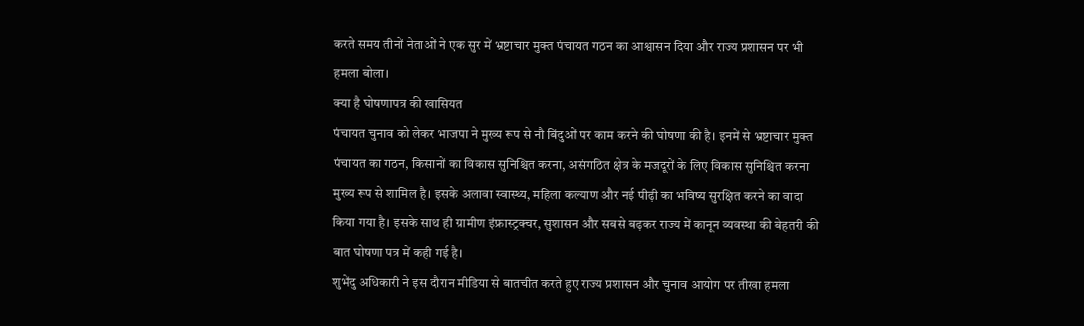करते समय तीनों नेताओं ने एक सुर में भ्रष्टाचार मुक्त पंचायत गठन का आश्वासन दिया और राज्य प्रशासन पर भी हमला बोला।
क्या है घोषणापत्र की खासियत
पंचायत चुनाव को लेकर भाजपा ने मुख्य रूप से नौ बिंदुओं पर काम करने की घोषणा की है। इनमें से भ्रष्टाचार मुक्त पंचायत का गठन, किसानों का विकास सुनिश्चित करना, असंगठित क्षेत्र के मजदूरों के लिए विकास सुनिश्चित करना मुख्य रूप से शामिल है। इसके अलावा स्वास्थ्य, महिला कल्याण और नई पीढ़ी का भविष्य सुरक्षित करने का वादा किया गया है। इसके साथ ही ग्रामीण इंफ्रास्ट्रक्चर, सुशासन और सबसे बढ़कर राज्य में कानून व्यवस्था की बेहतरी की बात घोषणा पत्र में कही गई है।
शुभेंदु अधिकारी ने इस दौरान मीडिया से बातचीत करते हुए राज्य प्रशासन और चुनाव आयोग पर तीखा हमला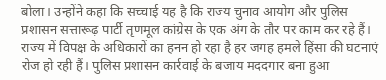बोला। उन्होंने कहा कि सच्चाई यह है कि राज्य चुनाव आयोग और पुलिस प्रशासन सत्तारूढ़ पार्टी तृणमूल कांग्रेस के एक अंग के तौर पर काम कर रहे हैं। राज्य में विपक्ष के अधिकारों का हनन हो रहा है हर जगह हमले हिंसा की घटनाएं रोज हो रही हैं। पुलिस प्रशासन कार्रवाई के बजाय मददगार बना हुआ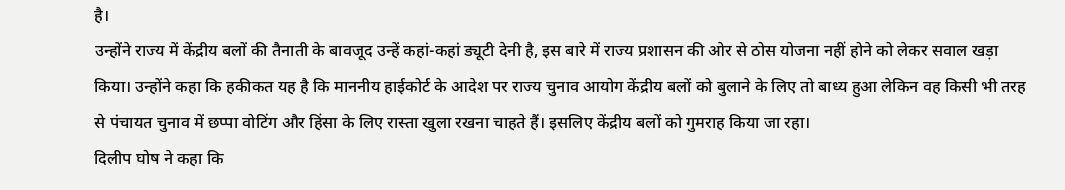है।
उन्होंने राज्य में केंद्रीय बलों की तैनाती के बावजूद उन्हें कहां-कहां ड्यूटी देनी है, इस बारे में राज्य प्रशासन की ओर से ठोस योजना नहीं होने को लेकर सवाल खड़ा किया। उन्होंने कहा कि हकीकत यह है कि माननीय हाईकोर्ट के आदेश पर राज्य चुनाव आयोग केंद्रीय बलों को बुलाने के लिए तो बाध्य हुआ लेकिन वह किसी भी तरह से पंचायत चुनाव में छप्पा वोटिंग और हिंसा के लिए रास्ता खुला रखना चाहते हैं। इसलिए केंद्रीय बलों को गुमराह किया जा रहा।
दिलीप घोष ने कहा कि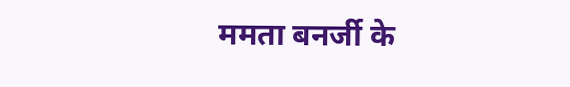ममता बनर्जी के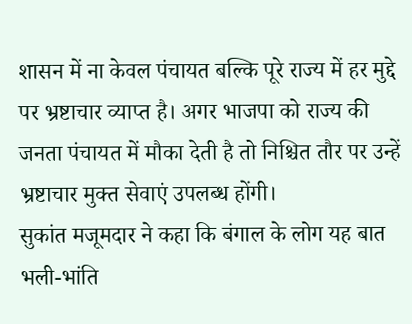शासन में ना केवल पंचायत बल्कि पूरे राज्य में हर मुद्दे पर भ्रष्टाचार व्याप्त है। अगर भाजपा को राज्य की जनता पंचायत में मौका देती है तो निश्चित तौर पर उन्हें भ्रष्टाचार मुक्त सेवाएं उपलब्ध होंगी।
सुकांत मजूमदार ने कहा कि बंगाल के लोग यह बात भली-भांति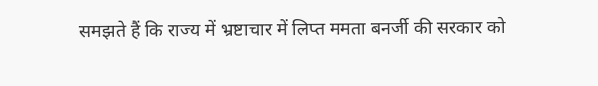समझते हैं कि राज्य में भ्रष्टाचार में लिप्त ममता बनर्जी की सरकार को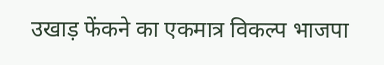उखाड़ फेंकने का एकमात्र विकल्प भाजपा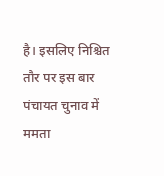है। इसलिए निश्चित तौर पर इस बार पंचायत चुनाव में ममता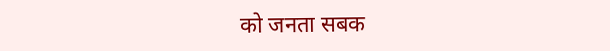को जनता सबक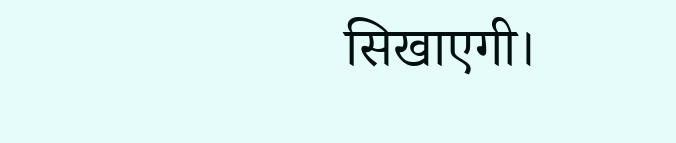सिखाएगी।